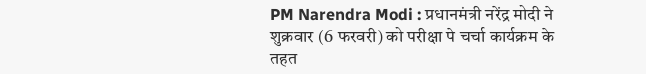PM Narendra Modi : प्रधानमंत्री नरेंद्र मोदी ने शुक्रवार (6 फरवरी) को परीक्षा पे चर्चा कार्यक्रम के तहत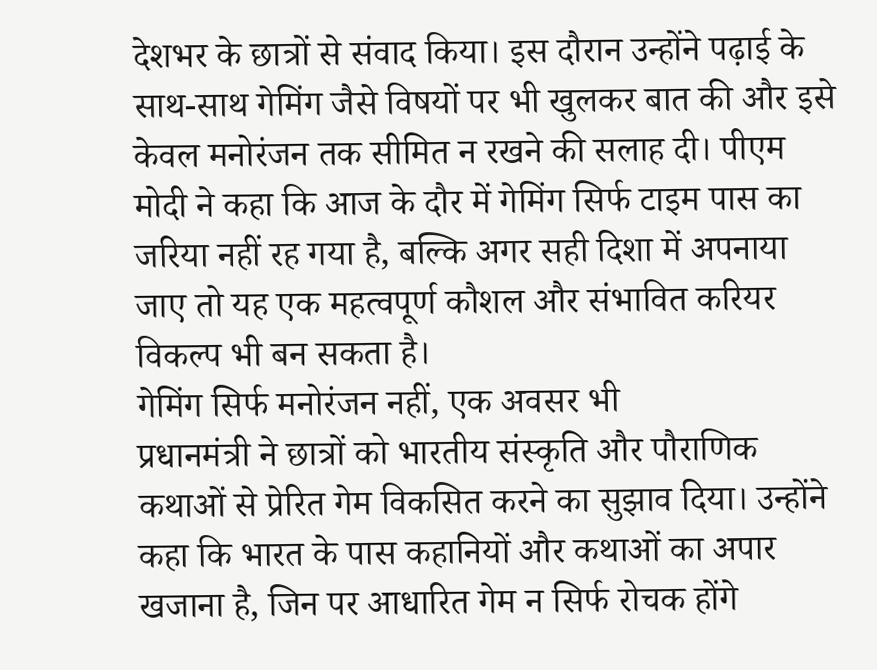देशभर के छात्रों से संवाद किया। इस दौरान उन्होंने पढ़ाई के साथ-साथ गेमिंग जैसे विषयों पर भी खुलकर बात की और इसे केवल मनोरंजन तक सीमित न रखने की सलाह दी। पीएम मोदी ने कहा कि आज के दौर में गेमिंग सिर्फ टाइम पास का जरिया नहीं रह गया है, बल्कि अगर सही दिशा में अपनाया जाए तो यह एक महत्वपूर्ण कौशल और संभावित करियर विकल्प भी बन सकता है।
गेमिंग सिर्फ मनोरंजन नहीं, एक अवसर भी
प्रधानमंत्री ने छात्रों को भारतीय संस्कृति और पौराणिक कथाओं से प्रेरित गेम विकसित करने का सुझाव दिया। उन्होंने कहा कि भारत के पास कहानियों और कथाओं का अपार खजाना है, जिन पर आधारित गेम न सिर्फ रोचक होंगे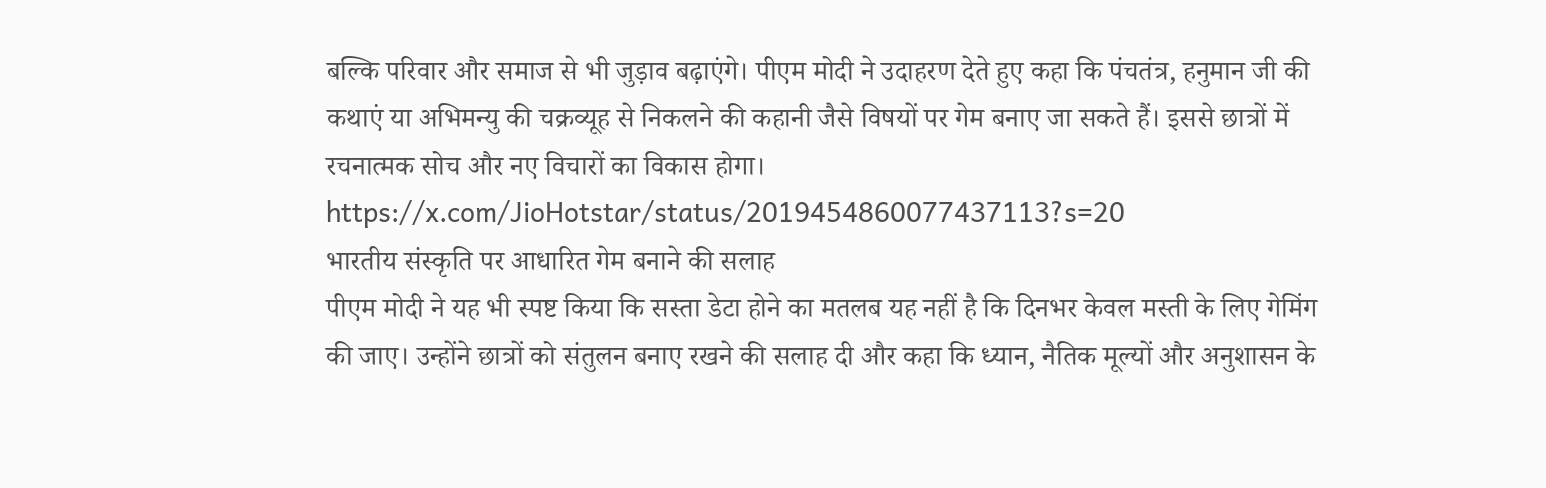बल्कि परिवार और समाज से भी जुड़ाव बढ़ाएंगे। पीएम मोदी ने उदाहरण देते हुए कहा कि पंचतंत्र, हनुमान जी की कथाएं या अभिमन्यु की चक्रव्यूह से निकलने की कहानी जैसे विषयों पर गेम बनाए जा सकते हैं। इससे छात्रों में रचनात्मक सोच और नए विचारों का विकास होगा।
https://x.com/JioHotstar/status/2019454860077437113?s=20
भारतीय संस्कृति पर आधारित गेम बनाने की सलाह
पीएम मोदी ने यह भी स्पष्ट किया कि सस्ता डेटा होने का मतलब यह नहीं है कि दिनभर केवल मस्ती के लिए गेमिंग की जाए। उन्होंने छात्रों को संतुलन बनाए रखने की सलाह दी और कहा कि ध्यान, नैतिक मूल्यों और अनुशासन के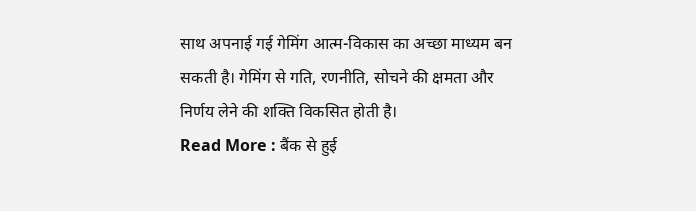साथ अपनाई गई गेमिंग आत्म-विकास का अच्छा माध्यम बन सकती है। गेमिंग से गति, रणनीति, सोचने की क्षमता और निर्णय लेने की शक्ति विकसित होती है।
Read More : बैंक से हुई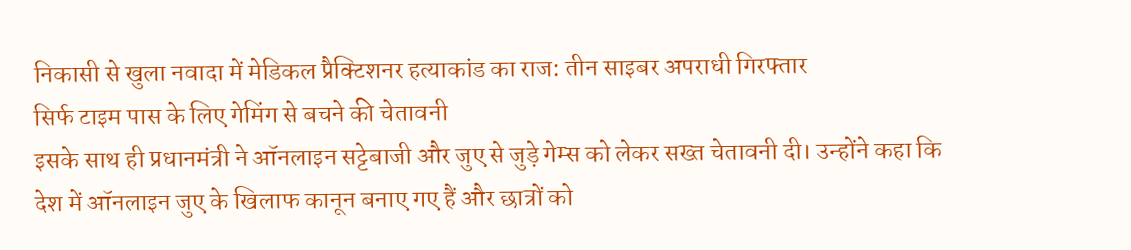निकासी से खुला नवादा में मेडिकल प्रैक्टिशनर हत्याकांड का राज: तीन साइबर अपराधी गिरफ्तार
सिर्फ टाइम पास के लिए गेमिंग से बचने की चेतावनी
इसके साथ ही प्रधानमंत्री ने ऑनलाइन सट्टेबाजी और जुए से जुड़े गेम्स को लेकर सख्त चेतावनी दी। उन्होंने कहा कि देश में ऑनलाइन जुए के खिलाफ कानून बनाए गए हैं और छात्रों को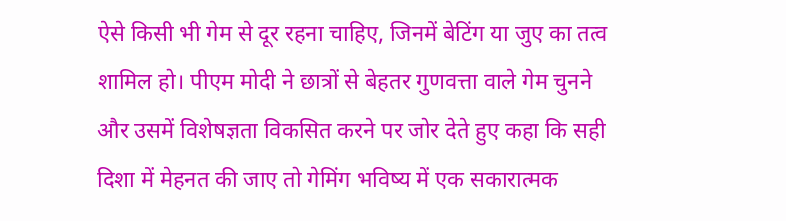ऐसे किसी भी गेम से दूर रहना चाहिए, जिनमें बेटिंग या जुए का तत्व शामिल हो। पीएम मोदी ने छात्रों से बेहतर गुणवत्ता वाले गेम चुनने और उसमें विशेषज्ञता विकसित करने पर जोर देते हुए कहा कि सही दिशा में मेहनत की जाए तो गेमिंग भविष्य में एक सकारात्मक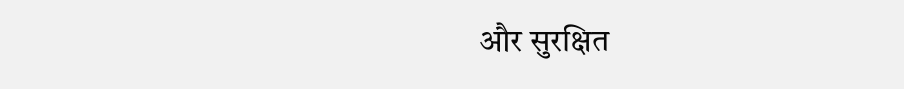और सुरक्षित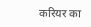करियर का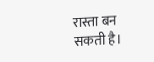रास्ता बन सकती है।